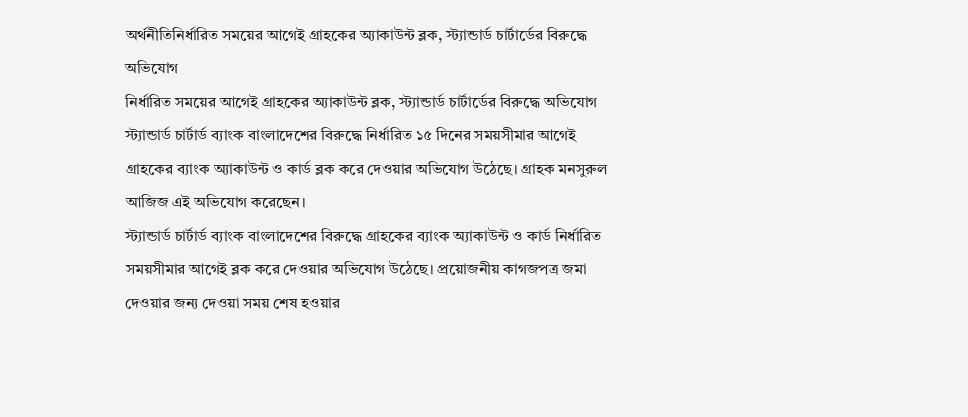অর্থনীতিনির্ধারিত সময়ের আগেই গ্রাহকের অ্যাকাউন্ট ব্লক, স্ট্যান্ডার্ড চার্টার্ডের বিরুদ্ধে অভিযোগ
নির্ধারিত সময়ের আগেই গ্রাহকের অ্যাকাউন্ট ব্লক, স্ট্যান্ডার্ড চার্টার্ডের বিরুদ্ধে অভিযোগ
স্ট্যান্ডার্ড চার্টার্ড ব্যাংক বাংলাদেশের বিরুদ্ধে নির্ধারিত ১৫ দিনের সময়সীমার আগেই গ্রাহকের ব্যাংক অ্যাকাউন্ট ও কার্ড ব্লক করে দেওয়ার অভিযোগ উঠেছে। গ্রাহক মনসুরুল আজিজ এই অভিযোগ করেছেন।
স্ট্যান্ডার্ড চার্টার্ড ব্যাংক বাংলাদেশের বিরুদ্ধে গ্রাহকের ব্যাংক অ্যাকাউন্ট ও কার্ড নির্ধারিত সময়সীমার আগেই ব্লক করে দেওয়ার অভিযোগ উঠেছে। প্রয়োজনীয় কাগজপত্র জমা দেওয়ার জন্য দেওয়া সময় শেষ হওয়ার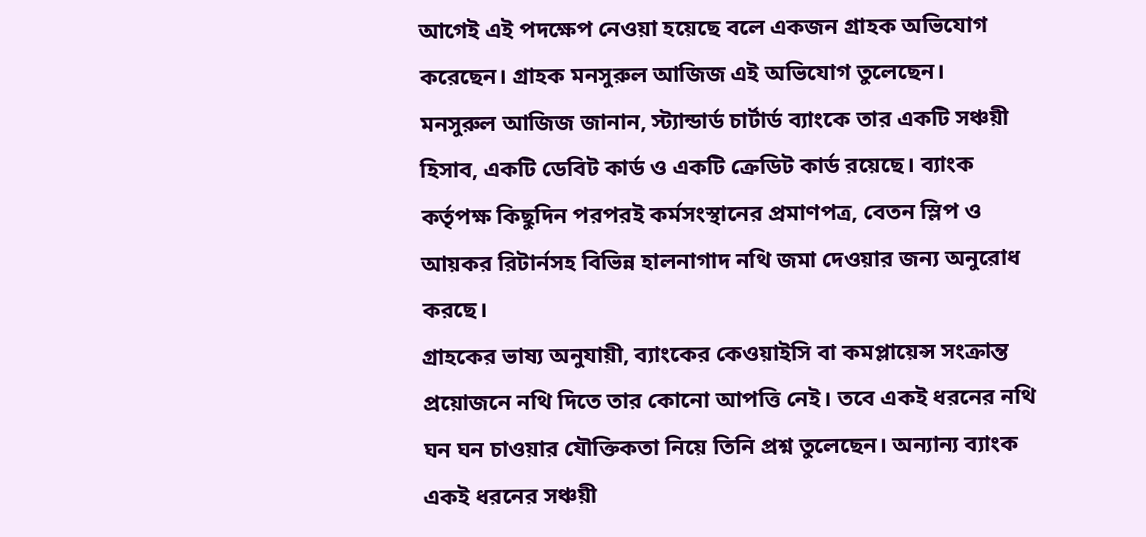আগেই এই পদক্ষেপ নেওয়া হয়েছে বলে একজন গ্রাহক অভিযোগ করেছেন। গ্রাহক মনসুরুল আজিজ এই অভিযোগ তুলেছেন।
মনসুরুল আজিজ জানান, স্ট্যান্ডার্ড চার্টার্ড ব্যাংকে তার একটি সঞ্চয়ী হিসাব, একটি ডেবিট কার্ড ও একটি ক্রেডিট কার্ড রয়েছে। ব্যাংক কর্তৃপক্ষ কিছুদিন পরপরই কর্মসংস্থানের প্রমাণপত্র, বেতন স্লিপ ও আয়কর রিটার্নসহ বিভিন্ন হালনাগাদ নথি জমা দেওয়ার জন্য অনুরোধ করছে।
গ্রাহকের ভাষ্য অনুযায়ী, ব্যাংকের কেওয়াইসি বা কমপ্লায়েন্স সংক্রান্ত প্রয়োজনে নথি দিতে তার কোনো আপত্তি নেই। তবে একই ধরনের নথি ঘন ঘন চাওয়ার যৌক্তিকতা নিয়ে তিনি প্রশ্ন তুলেছেন। অন্যান্য ব্যাংক একই ধরনের সঞ্চয়ী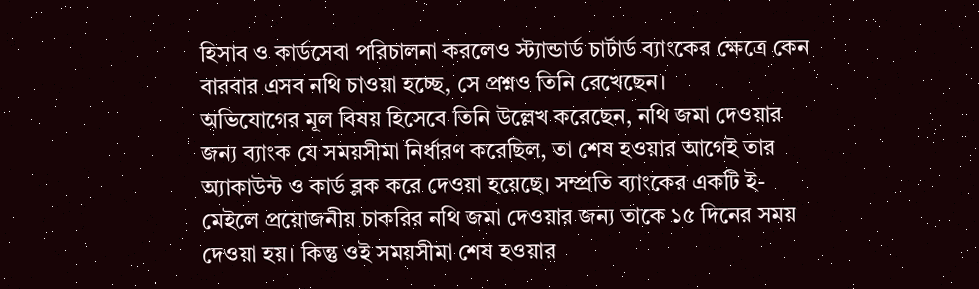হিসাব ও কার্ডসেবা পরিচালনা করলেও স্ট্যান্ডার্ড চার্টার্ড ব্যাংকের ক্ষেত্রে কেন বারবার এসব নথি চাওয়া হচ্ছে, সে প্রশ্নও তিনি রেখেছেন।
অভিযোগের মূল বিষয় হিসেবে তিনি উল্লেখ করেছেন, নথি জমা দেওয়ার জন্য ব্যাংক যে সময়সীমা নির্ধারণ করেছিল, তা শেষ হওয়ার আগেই তার অ্যাকাউন্ট ও কার্ড ব্লক করে দেওয়া হয়েছে। সম্প্রতি ব্যাংকের একটি ই-মেইলে প্রয়োজনীয় চাকরির নথি জমা দেওয়ার জন্য তাকে ১৫ দিনের সময় দেওয়া হয়। কিন্তু ওই সময়সীমা শেষ হওয়ার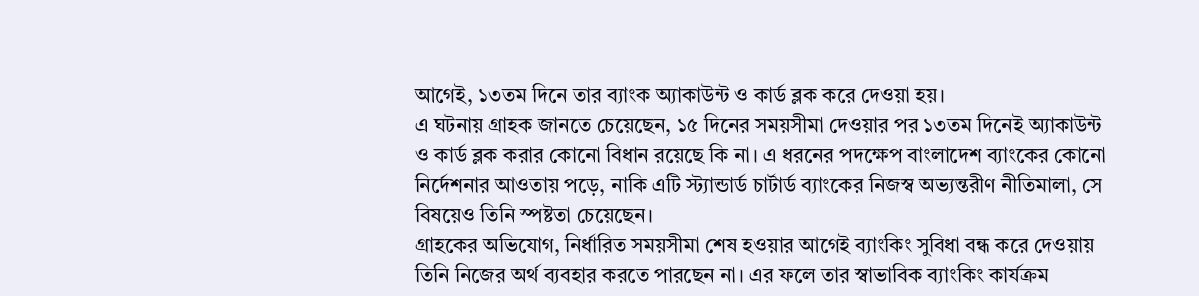আগেই, ১৩তম দিনে তার ব্যাংক অ্যাকাউন্ট ও কার্ড ব্লক করে দেওয়া হয়।
এ ঘটনায় গ্রাহক জানতে চেয়েছেন, ১৫ দিনের সময়সীমা দেওয়ার পর ১৩তম দিনেই অ্যাকাউন্ট ও কার্ড ব্লক করার কোনো বিধান রয়েছে কি না। এ ধরনের পদক্ষেপ বাংলাদেশ ব্যাংকের কোনো নির্দেশনার আওতায় পড়ে, নাকি এটি স্ট্যান্ডার্ড চার্টার্ড ব্যাংকের নিজস্ব অভ্যন্তরীণ নীতিমালা, সে বিষয়েও তিনি স্পষ্টতা চেয়েছেন।
গ্রাহকের অভিযোগ, নির্ধারিত সময়সীমা শেষ হওয়ার আগেই ব্যাংকিং সুবিধা বন্ধ করে দেওয়ায় তিনি নিজের অর্থ ব্যবহার করতে পারছেন না। এর ফলে তার স্বাভাবিক ব্যাংকিং কার্যক্রম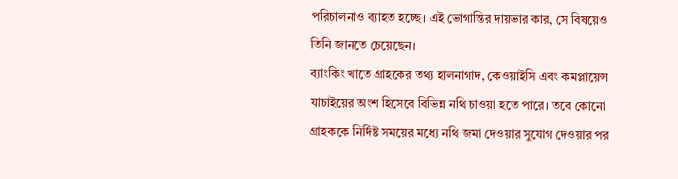পরিচালনাও ব্যাহত হচ্ছে। এই ভোগান্তির দায়ভার কার, সে বিষয়েও তিনি জানতে চেয়েছেন।
ব্যাংকিং খাতে গ্রাহকের তথ্য হালনাগাদ, কেওয়াইসি এবং কমপ্লায়েন্স যাচাইয়ের অংশ হিসেবে বিভিন্ন নথি চাওয়া হতে পারে। তবে কোনো গ্রাহককে নির্দিষ্ট সময়ের মধ্যে নথি জমা দেওয়ার সুযোগ দেওয়ার পর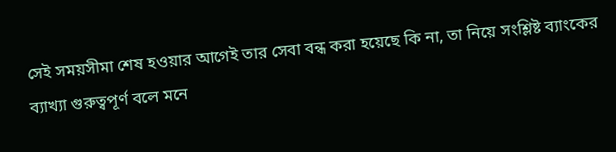সেই সময়সীমা শেষ হওয়ার আগেই তার সেবা বন্ধ করা হয়েছে কি না, তা নিয়ে সংশ্লিষ্ট ব্যাংকের ব্যাখ্যা গুরুত্বপূর্ণ বলে মনে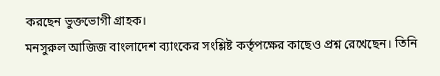করছেন ভুক্তভোগী গ্রাহক।
মনসুরুল আজিজ বাংলাদেশ ব্যাংকের সংশ্লিষ্ট কর্তৃপক্ষের কাছেও প্রশ্ন রেখেছেন। তিনি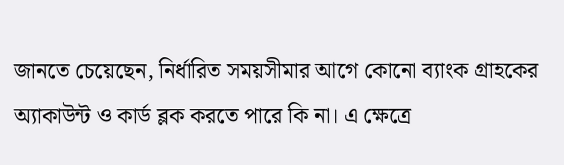জানতে চেয়েছেন, নির্ধারিত সময়সীমার আগে কোনো ব্যাংক গ্রাহকের অ্যাকাউন্ট ও কার্ড ব্লক করতে পারে কি না। এ ক্ষেত্রে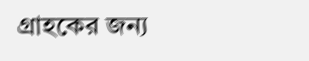গ্রাহকের জন্য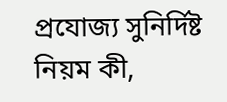প্রযোজ্য সুনির্দিষ্ট নিয়ম কী,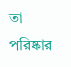তা পরিষ্কার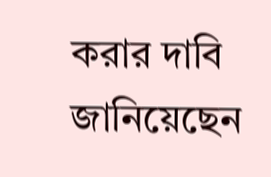করার দাবি জানিয়েছেন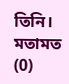তিনি।
মতামত (0)